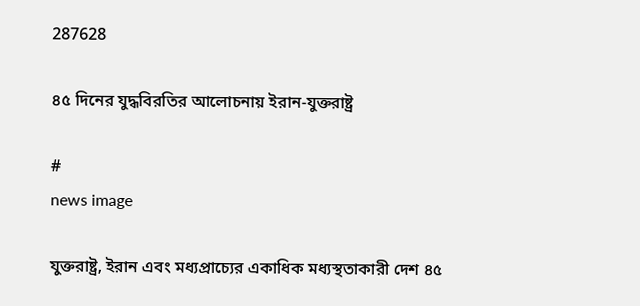287628

৪৫ দিনের যুদ্ধবিরতির আলোচনায় ইরান-যুক্তরাষ্ট্র

#
news image

যুক্তরাষ্ট্র, ইরান এবং মধ্যপ্রাচ্যের একাধিক মধ্যস্থতাকারী দেশ ৪৫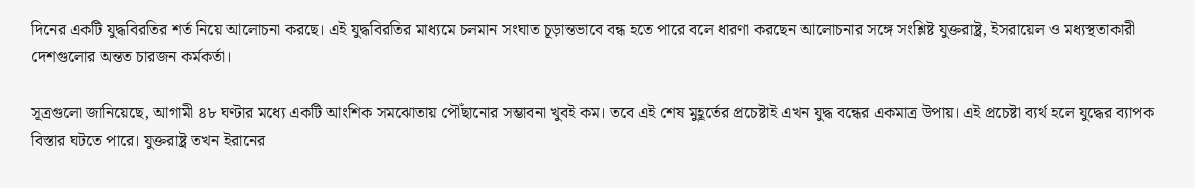দিনের একটি যুদ্ধবিরতির শর্ত নিয়ে আলোচনা করছে। এই যুদ্ধবিরতির মাধ্যমে চলমান সংঘাত চূড়ান্তভাবে বন্ধ হতে পারে বলে ধারণা করছেন আলোচনার সঙ্গে সংশ্লিষ্ট যুক্তরাষ্ট্র, ইসরায়েল ও মধ্যস্থতাকারী দেশগুলোর অন্তত চারজন কর্মকর্তা।

সূত্রগুলো জানিয়েছে, আগামী ৪৮ ঘণ্টার মধ্যে একটি আংশিক সমঝোতায় পৌঁছানোর সম্ভাবনা খুবই কম। তবে এই শেষ মুহূর্তের প্রচেষ্টাই এখন যুদ্ধ বন্ধের একমাত্র উপায়। এই প্রচেষ্টা ব্যর্থ হলে যুদ্ধের ব্যাপক বিস্তার ঘটতে পারে। যুক্তরাষ্ট্র তখন ইরানের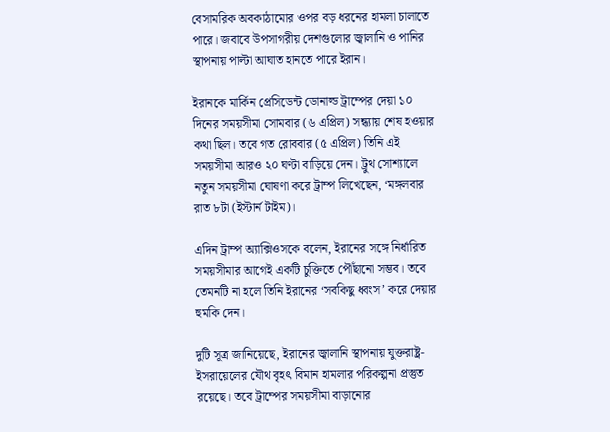বেসামরিক অবকাঠামোর ওপর বড় ধরনের হামলা চালাতে পারে। জবাবে উপসাগরীয় দেশগুলোর জ্বালানি ও পানির স্থাপনায় পাল্টা আঘাত হানতে পারে ইরান।

ইরানকে মার্কিন প্রেসিডেন্ট ডোনাল্ড ট্রাম্পের দেয়া ১০ দিনের সময়সীমা সোমবার (৬ এপ্রিল) সন্ধ্যায় শেষ হওয়ার কথা ছিল। তবে গত রোববার (৫ এপ্রিল) তিনি এই সময়সীমা আরও ২০ ঘণ্টা বাড়িয়ে দেন। ট্রুথ সোশ্যালে নতুন সময়সীমা ঘোষণা করে ট্রাম্প লিখেছেন, ‘মঙ্গলবার রাত ৮টা (ইস্টার্ন টাইম)।

এদিন ট্রাম্প অ্যাক্সিওসকে বলেন, ইরানের সঙ্গে নির্ধারিত সময়সীমার আগেই একটি চুক্তিতে পৌঁছানো সম্ভব। তবে তেমনটি না হলে তিনি ইরানের ‘সবকিছু ধ্বংস’ করে দেয়ার হুমকি দেন।

দুটি সূত্র জানিয়েছে, ইরানের জ্বালানি স্থাপনায় যুক্তরাষ্ট্র-ইসরায়েলের যৌথ বৃহৎ বিমান হামলার পরিকল্পনা প্রস্তুত রয়েছে। তবে ট্রাম্পের সময়সীমা বাড়ানোর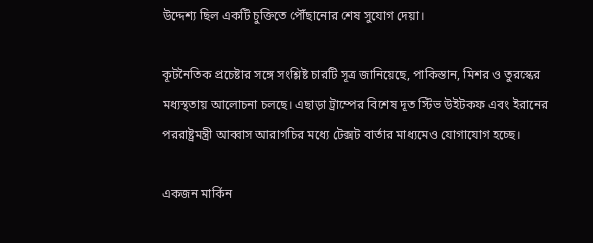উদ্দেশ্য ছিল একটি চুক্তিতে পৌঁছানোর শেষ সুযোগ দেয়া।

কূটনৈতিক প্রচেষ্টার সঙ্গে সংশ্লিষ্ট চারটি সূত্র জানিয়েছে, পাকিস্তান, মিশর ও তুরস্কের মধ্যস্থতায় আলোচনা চলছে। এছাড়া ট্রাম্পের বিশেষ দূত স্টিভ উইটকফ এবং ইরানের পররাষ্ট্রমন্ত্রী আব্বাস আরাগচির মধ্যে টেক্সট বার্তার মাধ্যমেও যোগাযোগ হচ্ছে।

একজন মার্কিন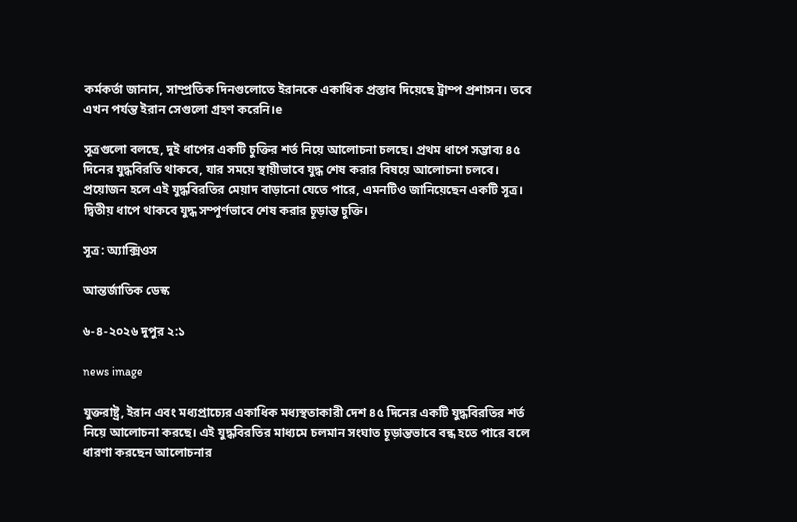কর্মকর্তা জানান, সাম্প্রতিক দিনগুলোতে ইরানকে একাধিক প্রস্তাব দিয়েছে ট্রাম্প প্রশাসন। তবে এখন পর্যন্ত ইরান সেগুলো গ্রহণ করেনি।e

সূত্রগুলো বলছে, দুই ধাপের একটি চুক্তির শর্ত নিয়ে আলোচনা চলছে। প্রথম ধাপে সম্ভাব্য ৪৫ দিনের যুদ্ধবিরতি থাকবে, যার সময়ে স্থায়ীভাবে যুদ্ধ শেষ করার বিষয়ে আলোচনা চলবে। প্রয়োজন হলে এই যুদ্ধবিরতির মেয়াদ বাড়ানো যেতে পারে, এমনটিও জানিয়েছেন একটি সূত্র। দ্বিতীয় ধাপে থাকবে যুদ্ধ সম্পূর্ণভাবে শেষ করার চূড়ান্ত চুক্তি।

সূত্র: অ্যাক্সিওস

আন্তর্জাতিক ডেস্ক

৬-৪-২০২৬ দুপুর ২:১

news image

যুক্তরাষ্ট্র, ইরান এবং মধ্যপ্রাচ্যের একাধিক মধ্যস্থতাকারী দেশ ৪৫ দিনের একটি যুদ্ধবিরতির শর্ত নিয়ে আলোচনা করছে। এই যুদ্ধবিরতির মাধ্যমে চলমান সংঘাত চূড়ান্তভাবে বন্ধ হতে পারে বলে ধারণা করছেন আলোচনার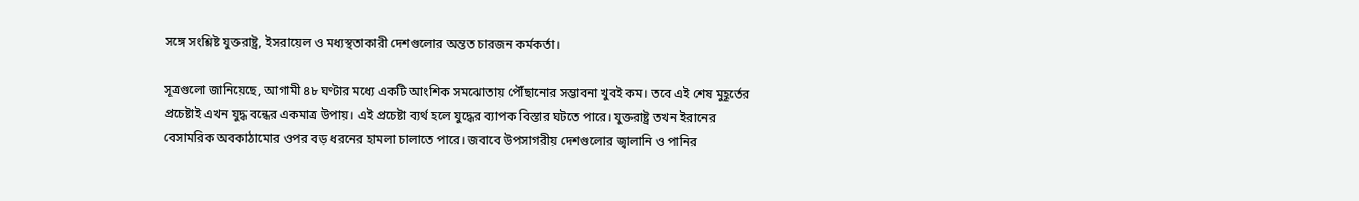সঙ্গে সংশ্লিষ্ট যুক্তরাষ্ট্র, ইসরায়েল ও মধ্যস্থতাকারী দেশগুলোর অন্তত চারজন কর্মকর্তা।

সূত্রগুলো জানিয়েছে, আগামী ৪৮ ঘণ্টার মধ্যে একটি আংশিক সমঝোতায় পৌঁছানোর সম্ভাবনা খুবই কম। তবে এই শেষ মুহূর্তের প্রচেষ্টাই এখন যুদ্ধ বন্ধের একমাত্র উপায়। এই প্রচেষ্টা ব্যর্থ হলে যুদ্ধের ব্যাপক বিস্তার ঘটতে পারে। যুক্তরাষ্ট্র তখন ইরানের বেসামরিক অবকাঠামোর ওপর বড় ধরনের হামলা চালাতে পারে। জবাবে উপসাগরীয় দেশগুলোর জ্বালানি ও পানির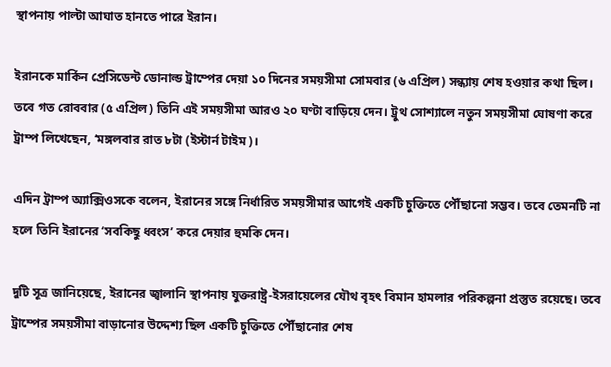স্থাপনায় পাল্টা আঘাত হানতে পারে ইরান।

ইরানকে মার্কিন প্রেসিডেন্ট ডোনাল্ড ট্রাম্পের দেয়া ১০ দিনের সময়সীমা সোমবার (৬ এপ্রিল) সন্ধ্যায় শেষ হওয়ার কথা ছিল। তবে গত রোববার (৫ এপ্রিল) তিনি এই সময়সীমা আরও ২০ ঘণ্টা বাড়িয়ে দেন। ট্রুথ সোশ্যালে নতুন সময়সীমা ঘোষণা করে ট্রাম্প লিখেছেন, ‘মঙ্গলবার রাত ৮টা (ইস্টার্ন টাইম)।

এদিন ট্রাম্প অ্যাক্সিওসকে বলেন, ইরানের সঙ্গে নির্ধারিত সময়সীমার আগেই একটি চুক্তিতে পৌঁছানো সম্ভব। তবে তেমনটি না হলে তিনি ইরানের ‘সবকিছু ধ্বংস’ করে দেয়ার হুমকি দেন।

দুটি সূত্র জানিয়েছে, ইরানের জ্বালানি স্থাপনায় যুক্তরাষ্ট্র-ইসরায়েলের যৌথ বৃহৎ বিমান হামলার পরিকল্পনা প্রস্তুত রয়েছে। তবে ট্রাম্পের সময়সীমা বাড়ানোর উদ্দেশ্য ছিল একটি চুক্তিতে পৌঁছানোর শেষ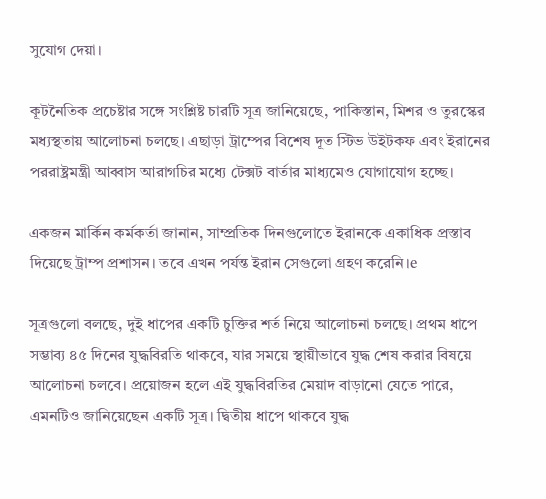সুযোগ দেয়া।

কূটনৈতিক প্রচেষ্টার সঙ্গে সংশ্লিষ্ট চারটি সূত্র জানিয়েছে, পাকিস্তান, মিশর ও তুরস্কের মধ্যস্থতায় আলোচনা চলছে। এছাড়া ট্রাম্পের বিশেষ দূত স্টিভ উইটকফ এবং ইরানের পররাষ্ট্রমন্ত্রী আব্বাস আরাগচির মধ্যে টেক্সট বার্তার মাধ্যমেও যোগাযোগ হচ্ছে।

একজন মার্কিন কর্মকর্তা জানান, সাম্প্রতিক দিনগুলোতে ইরানকে একাধিক প্রস্তাব দিয়েছে ট্রাম্প প্রশাসন। তবে এখন পর্যন্ত ইরান সেগুলো গ্রহণ করেনি।e

সূত্রগুলো বলছে, দুই ধাপের একটি চুক্তির শর্ত নিয়ে আলোচনা চলছে। প্রথম ধাপে সম্ভাব্য ৪৫ দিনের যুদ্ধবিরতি থাকবে, যার সময়ে স্থায়ীভাবে যুদ্ধ শেষ করার বিষয়ে আলোচনা চলবে। প্রয়োজন হলে এই যুদ্ধবিরতির মেয়াদ বাড়ানো যেতে পারে, এমনটিও জানিয়েছেন একটি সূত্র। দ্বিতীয় ধাপে থাকবে যুদ্ধ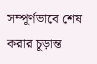সম্পূর্ণভাবে শেষ করার চূড়ান্ত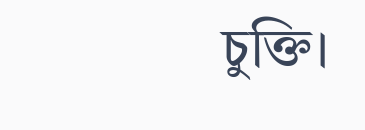চুক্তি।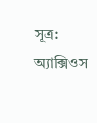সূত্র: অ্যাক্সিওস